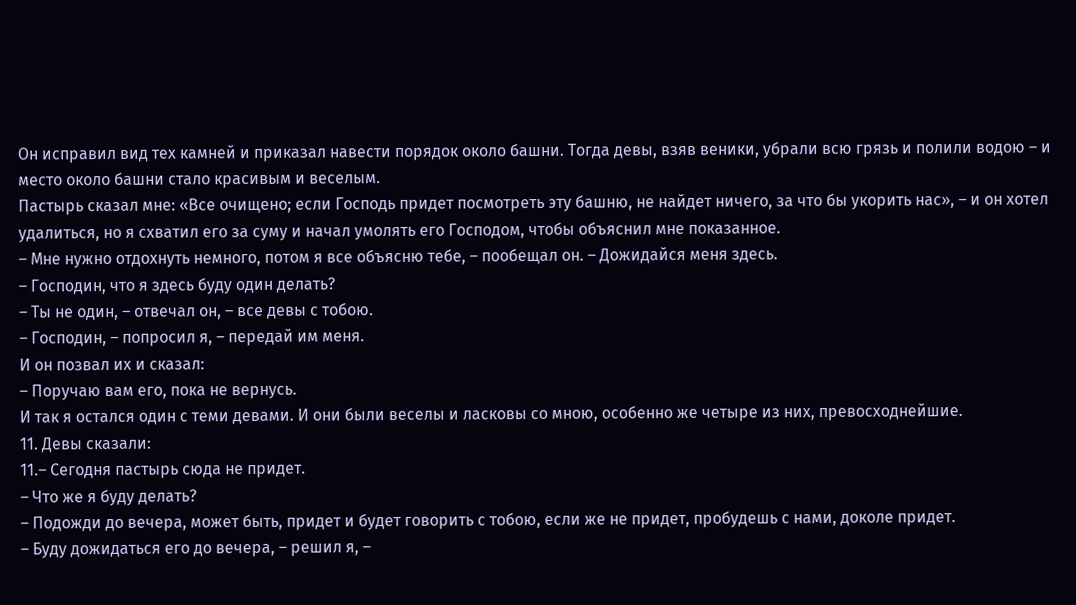Он исправил вид тех камней и приказал навести порядок около башни. Тогда девы, взяв веники, убрали всю грязь и полили водою – и место около башни стало красивым и веселым.
Пастырь сказал мне: «Все очищено; если Господь придет посмотреть эту башню, не найдет ничего, за что бы укорить нас», – и он хотел удалиться, но я схватил его за суму и начал умолять его Господом, чтобы объяснил мне показанное.
– Мне нужно отдохнуть немного, потом я все объясню тебе, – пообещал он. – Дожидайся меня здесь.
– Господин, что я здесь буду один делать?
– Ты не один, – отвечал он, – все девы с тобою.
– Господин, – попросил я, – передай им меня.
И он позвал их и сказал:
– Поручаю вам его, пока не вернусь.
И так я остался один с теми девами. И они были веселы и ласковы со мною, особенно же четыре из них, превосходнейшие.
11. Девы сказали:
11.– Сегодня пастырь сюда не придет.
– Что же я буду делать?
– Подожди до вечера, может быть, придет и будет говорить с тобою, если же не придет, пробудешь с нами, доколе придет.
– Буду дожидаться его до вечера, – решил я, –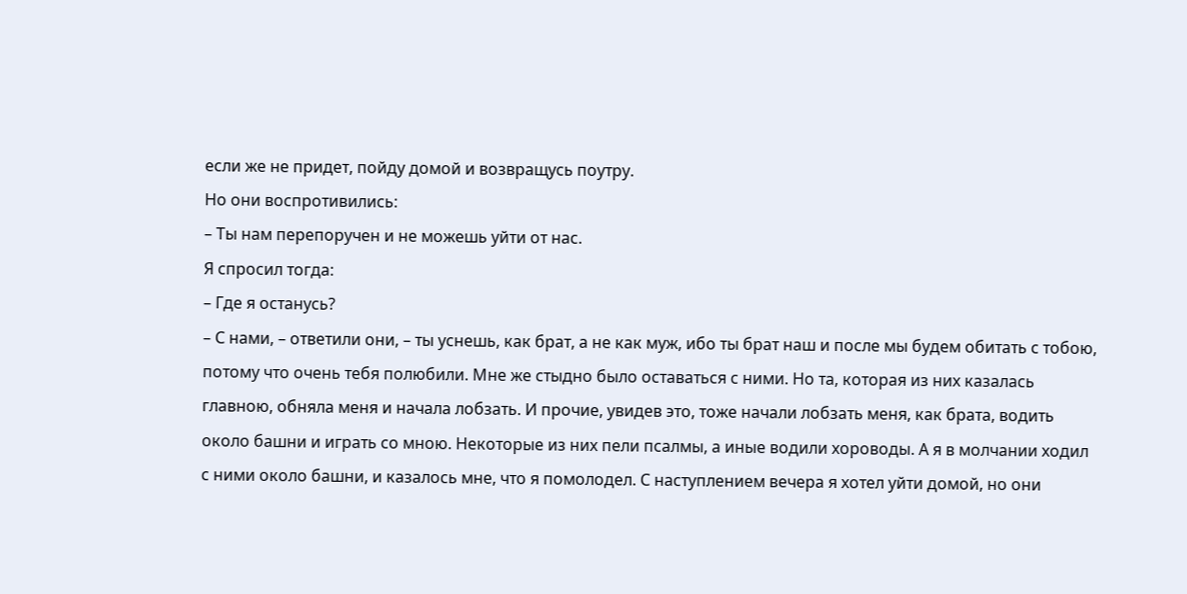если же не придет, пойду домой и возвращусь поутру.
Но они воспротивились:
– Ты нам перепоручен и не можешь уйти от нас.
Я спросил тогда:
– Где я останусь?
– С нами, – ответили они, – ты уснешь, как брат, а не как муж, ибо ты брат наш и после мы будем обитать с тобою, потому что очень тебя полюбили. Мне же стыдно было оставаться с ними. Но та, которая из них казалась главною, обняла меня и начала лобзать. И прочие, увидев это, тоже начали лобзать меня, как брата, водить около башни и играть со мною. Некоторые из них пели псалмы, а иные водили хороводы. А я в молчании ходил с ними около башни, и казалось мне, что я помолодел. С наступлением вечера я хотел уйти домой, но они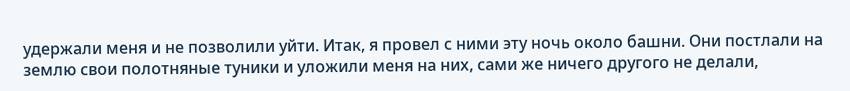удержали меня и не позволили уйти. Итак, я провел с ними эту ночь около башни. Они постлали на землю свои полотняные туники и уложили меня на них, сами же ничего другого не делали,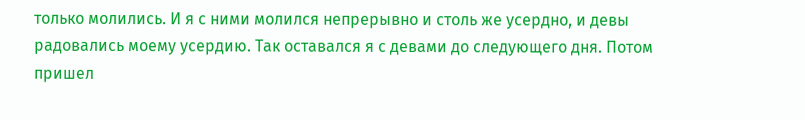только молились. И я с ними молился непрерывно и столь же усердно, и девы радовались моему усердию. Так оставался я с девами до следующего дня. Потом пришел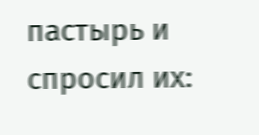пастырь и спросил их: